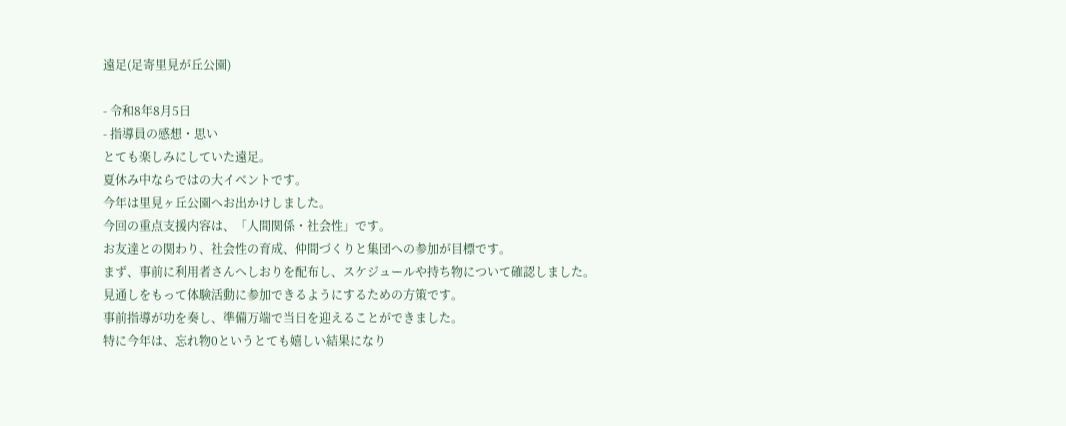遠足(足寄里見が丘公園)

- 令和8年8月5日
- 指導員の感想・思い
とても楽しみにしていた遠足。
夏休み中ならではの大イベントです。
今年は里見ヶ丘公園へお出かけしました。
今回の重点支援内容は、「人間関係・社会性」です。
お友達との関わり、社会性の育成、仲間づくりと集団への参加が目標です。
まず、事前に利用者さんへしおりを配布し、スケジュールや持ち物について確認しました。
見通しをもって体験活動に参加できるようにするための方策です。
事前指導が功を奏し、準備万端で当日を迎えることができました。
特に今年は、忘れ物0というとても嬉しい結果になり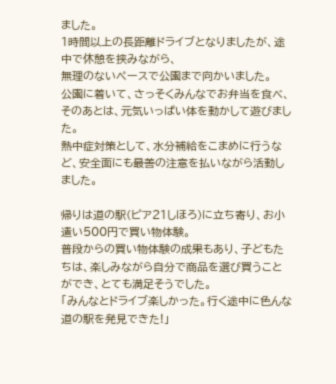ました。
1時間以上の長距離ドライブとなりましたが、途中で休憩を挟みながら、
無理のないペースで公園まで向かいました。
公園に着いて、さっそくみんなでお弁当を食べ、
そのあとは、元気いっぱい体を動かして遊びました。
熱中症対策として、水分補給をこまめに行うなど、安全面にも最善の注意を払いながら活動しました。

帰りは道の駅(ピア21しほろ)に立ち寄り、お小遣い500円で買い物体験。
普段からの買い物体験の成果もあり、子どもたちは、楽しみながら自分で商品を選び買うことができ、とても満足そうでした。
「みんなとドライブ楽しかった。行く途中に色んな道の駅を発見できた!」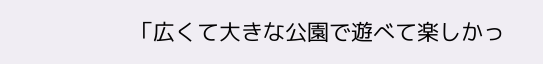「広くて大きな公園で遊べて楽しかっ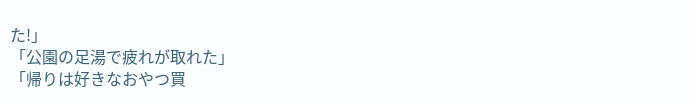た!」
「公園の足湯で疲れが取れた」
「帰りは好きなおやつ買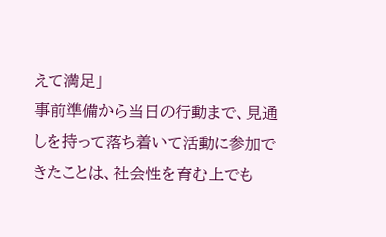えて満足」
事前準備から当日の行動まで、見通しを持って落ち着いて活動に参加できたことは、社会性を育む上でも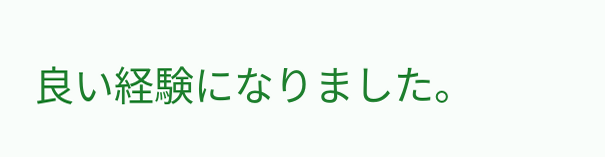良い経験になりました。